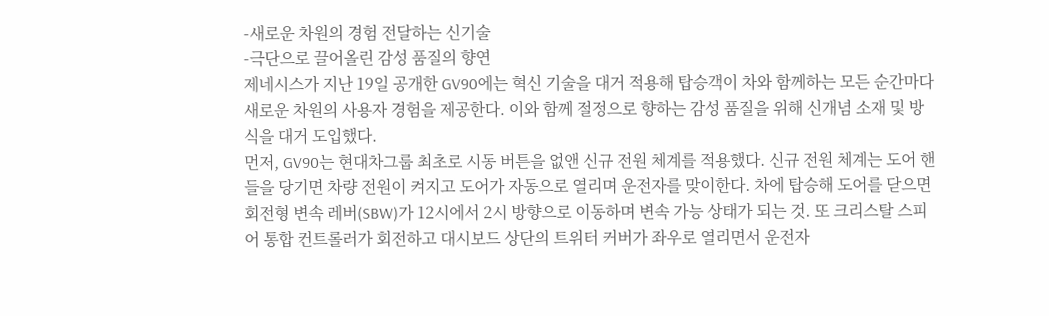-새로운 차원의 경험 전달하는 신기술
-극단으로 끌어올린 감성 품질의 향연
제네시스가 지난 19일 공개한 GV90에는 혁신 기술을 대거 적용해 탑승객이 차와 함께하는 모든 순간마다 새로운 차원의 사용자 경험을 제공한다. 이와 함께 절정으로 향하는 감성 품질을 위해 신개념 소재 및 방식을 대거 도입했다.
먼저, GV90는 현대차그룹 최초로 시동 버튼을 없앤 신규 전원 체계를 적용했다. 신규 전원 체계는 도어 핸들을 당기면 차량 전원이 켜지고 도어가 자동으로 열리며 운전자를 맞이한다. 차에 탑승해 도어를 닫으면 회전형 변속 레버(SBW)가 12시에서 2시 방향으로 이동하며 변속 가능 상태가 되는 것. 또 크리스탈 스피어 통합 컨트롤러가 회전하고 대시보드 상단의 트위터 커버가 좌우로 열리면서 운전자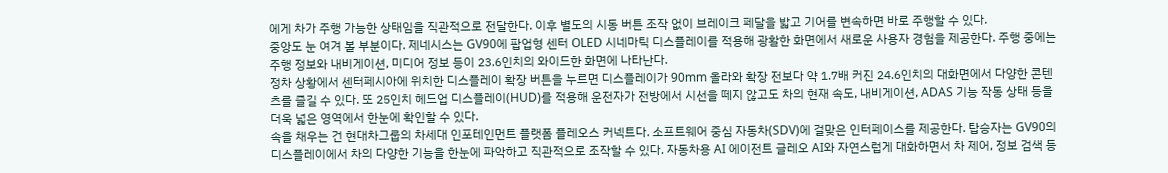에게 차가 주행 가능한 상태임을 직관적으로 전달한다. 이후 별도의 시동 버튼 조작 없이 브레이크 페달을 밟고 기어를 변속하면 바로 주행할 수 있다.
중앙도 눈 여겨 볼 부분이다. 제네시스는 GV90에 팝업형 센터 OLED 시네마틱 디스플레이를 적용해 광활한 화면에서 새로운 사용자 경험을 제공한다. 주행 중에는 주행 정보와 내비게이션, 미디어 정보 등이 23.6인치의 와이드한 화면에 나타난다.
정차 상황에서 센터페시아에 위치한 디스플레이 확장 버튼을 누르면 디스플레이가 90mm 올라와 확장 전보다 약 1.7배 커진 24.6인치의 대화면에서 다양한 콘텐츠를 즐길 수 있다. 또 25인치 헤드업 디스플레이(HUD)를 적용해 운전자가 전방에서 시선을 떼지 않고도 차의 현재 속도, 내비게이션, ADAS 기능 작동 상태 등을 더욱 넓은 영역에서 한눈에 확인할 수 있다.
속을 채우는 건 현대차그룹의 차세대 인포테인먼트 플랫폼 플레오스 커넥트다. 소프트웨어 중심 자동차(SDV)에 걸맞은 인터페이스를 제공한다. 탑승자는 GV90의 디스플레이에서 차의 다양한 기능을 한눈에 파악하고 직관적으로 조작할 수 있다. 자동차용 AI 에이전트 글레오 AI와 자연스럽게 대화하면서 차 제어, 정보 검색 등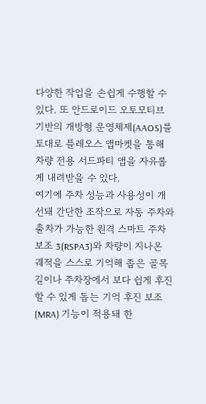다양한 작업을 손쉽게 수행할 수 있다. 또 안드로이드 오토모티브 기반의 개방형 운영체제(AAOS)를 토대로 플레오스 앱마켓을 통해 차량 전용 서드파티 앱을 자유롭게 내려받을 수 있다.
여기에 주차 성능과 사용성이 개선돼 간단한 조작으로 자동 주차와 출차가 가능한 원격 스마트 주차 보조 3(RSPA3)와 차량이 지나온 궤적을 스스로 기억해 좁은 골목길이나 주차장에서 보다 쉽게 후진할 수 있게 돕는 기억 후진 보조(MRA) 기능이 적용돼 한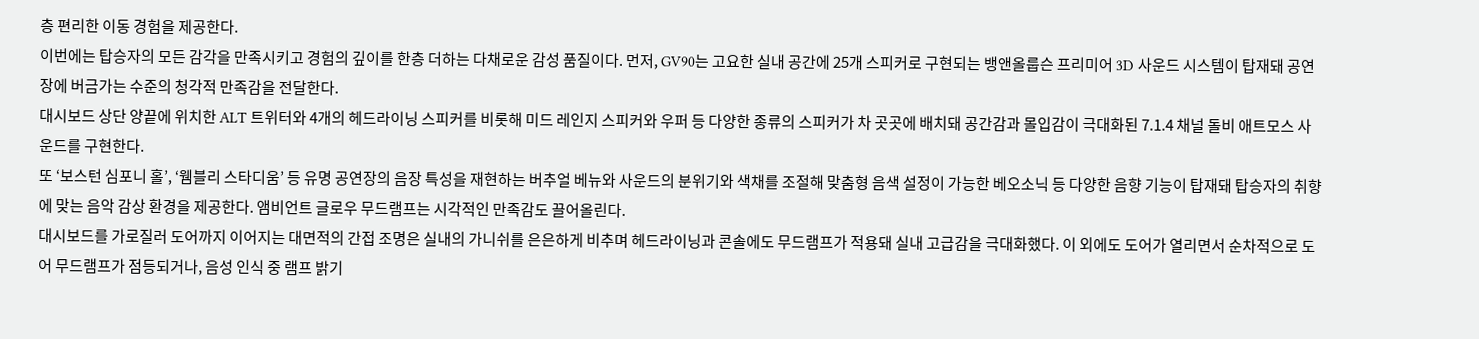층 편리한 이동 경험을 제공한다.
이번에는 탑승자의 모든 감각을 만족시키고 경험의 깊이를 한층 더하는 다채로운 감성 품질이다. 먼저, GV90는 고요한 실내 공간에 25개 스피커로 구현되는 뱅앤올룹슨 프리미어 3D 사운드 시스템이 탑재돼 공연장에 버금가는 수준의 청각적 만족감을 전달한다.
대시보드 상단 양끝에 위치한 ALT 트위터와 4개의 헤드라이닝 스피커를 비롯해 미드 레인지 스피커와 우퍼 등 다양한 종류의 스피커가 차 곳곳에 배치돼 공간감과 몰입감이 극대화된 7.1.4 채널 돌비 애트모스 사운드를 구현한다.
또 ‘보스턴 심포니 홀’, ‘웸블리 스타디움’ 등 유명 공연장의 음장 특성을 재현하는 버추얼 베뉴와 사운드의 분위기와 색채를 조절해 맞춤형 음색 설정이 가능한 베오소닉 등 다양한 음향 기능이 탑재돼 탑승자의 취향에 맞는 음악 감상 환경을 제공한다. 앰비언트 글로우 무드램프는 시각적인 만족감도 끌어올린다.
대시보드를 가로질러 도어까지 이어지는 대면적의 간접 조명은 실내의 가니쉬를 은은하게 비추며 헤드라이닝과 콘솔에도 무드램프가 적용돼 실내 고급감을 극대화했다. 이 외에도 도어가 열리면서 순차적으로 도어 무드램프가 점등되거나, 음성 인식 중 램프 밝기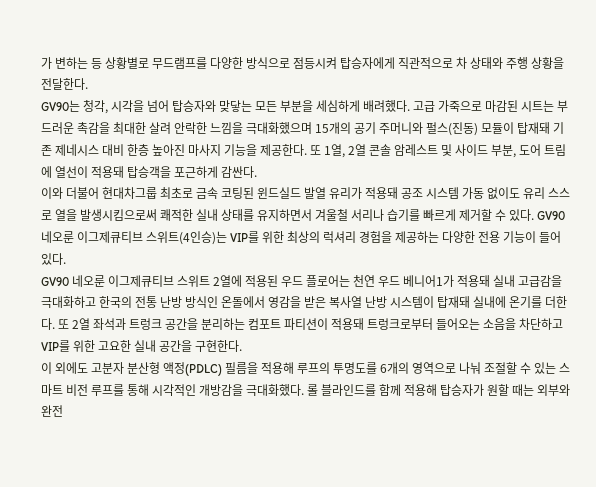가 변하는 등 상황별로 무드램프를 다양한 방식으로 점등시켜 탑승자에게 직관적으로 차 상태와 주행 상황을 전달한다.
GV90는 청각, 시각을 넘어 탑승자와 맞닿는 모든 부분을 세심하게 배려했다. 고급 가죽으로 마감된 시트는 부드러운 촉감을 최대한 살려 안락한 느낌을 극대화했으며 15개의 공기 주머니와 펄스(진동) 모듈이 탑재돼 기존 제네시스 대비 한층 높아진 마사지 기능을 제공한다. 또 1열, 2열 콘솔 암레스트 및 사이드 부분, 도어 트림에 열선이 적용돼 탑승객을 포근하게 감싼다.
이와 더불어 현대차그룹 최초로 금속 코팅된 윈드실드 발열 유리가 적용돼 공조 시스템 가동 없이도 유리 스스로 열을 발생시킴으로써 쾌적한 실내 상태를 유지하면서 겨울철 서리나 습기를 빠르게 제거할 수 있다. GV90 네오룬 이그제큐티브 스위트(4인승)는 VIP를 위한 최상의 럭셔리 경험을 제공하는 다양한 전용 기능이 들어있다.
GV90 네오룬 이그제큐티브 스위트 2열에 적용된 우드 플로어는 천연 우드 베니어1가 적용돼 실내 고급감을 극대화하고 한국의 전통 난방 방식인 온돌에서 영감을 받은 복사열 난방 시스템이 탑재돼 실내에 온기를 더한다. 또 2열 좌석과 트렁크 공간을 분리하는 컴포트 파티션이 적용돼 트렁크로부터 들어오는 소음을 차단하고 VIP를 위한 고요한 실내 공간을 구현한다.
이 외에도 고분자 분산형 액정(PDLC) 필름을 적용해 루프의 투명도를 6개의 영역으로 나눠 조절할 수 있는 스마트 비전 루프를 통해 시각적인 개방감을 극대화했다. 롤 블라인드를 함께 적용해 탑승자가 원할 때는 외부와 완전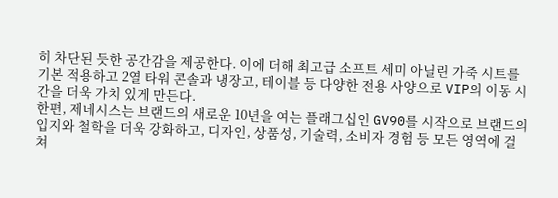히 차단된 듯한 공간감을 제공한다. 이에 더해 최고급 소프트 세미 아닐린 가죽 시트를 기본 적용하고 2열 타워 콘솔과 냉장고, 테이블 등 다양한 전용 사양으로 VIP의 이동 시간을 더욱 가치 있게 만든다.
한편, 제네시스는 브랜드의 새로운 10년을 여는 플래그십인 GV90를 시작으로 브랜드의 입지와 철학을 더욱 강화하고, 디자인, 상품성, 기술력, 소비자 경험 등 모든 영역에 걸쳐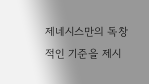제네시스만의 독창적인 기준을 제시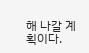해 나갈 계획이다.